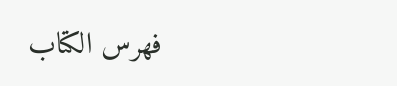فهرس الكتاب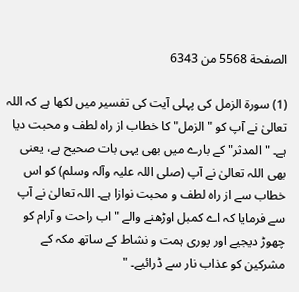الصفحة 5568 من 6343

(1) سورۃ الزمل کی پہلی آیت کی تفسیر میں لکھا ہے کہ اللہ تعالیٰ نے آپ کو " الزمل" کا خطاب از راہ لطف و محبت دیا ہے۔ " المدثر" کے بارے میں بھی یہی بات صحیح ہے، یعنی بھی اللہ تعالیٰ نے آپ (صلی اللہ علیہ وآلہ وسلم) کو اس خطاب سے از راہ لطف و محبت نوازا ہے۔ اللہ تعالیٰ نے آپ سے فرمایا کہ اے کمبل اوڑھنے والے " اب راحت و آرام کو چھوڑ دیجیے اور پوری ہمت و نشاط کے ساتھ مکہ کے مشرکین کو عذاب نار سے ڈرائیے۔ "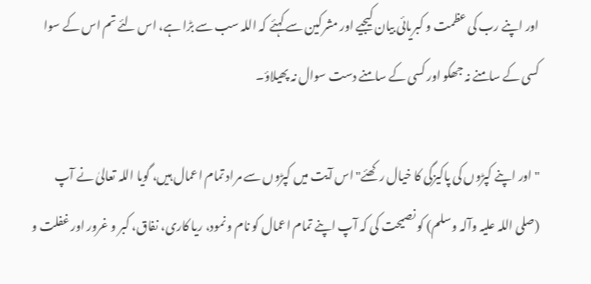اور اپنے رب کی عظمت و کبریائی بیان کیجیے اور مشرکین سے کہئے کہ اللہ سب سے بڑا ہے، اس لئے تم اس کے سوا کسی کے سامنے نہ جھکو اور کسی کے سامنے دست سوال نہ پھیلاؤ۔

" اور اپنے کپڑوں کی پاکیزگی کا خیال رکھئے" اس آیت میں کپڑوں سے مراد تمام اعمال ہیں، گویا اللہ تعالیٰ نے آپ (صلی اللہ علیہ وآلہ وسلم) کو نصیحت کی کہ آپ اپنے تمام اعمال کو نام و نمود، ریا کاری، نفاق، کبر و غرور اور غفلت و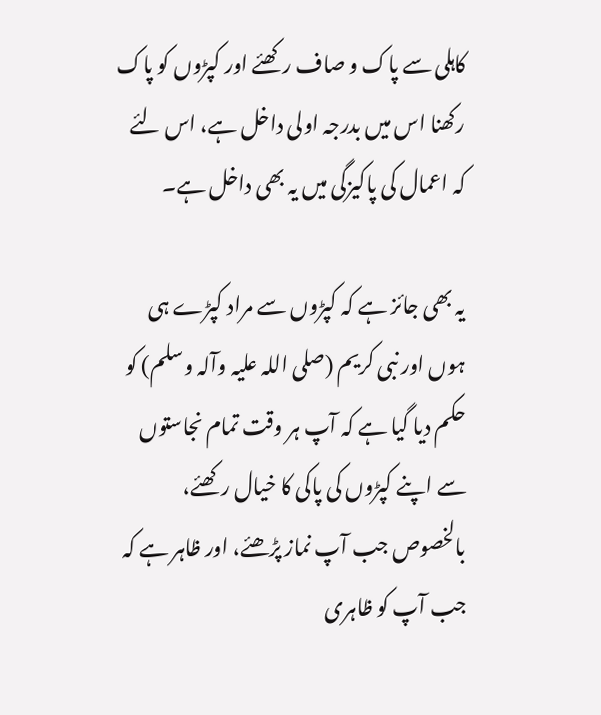کاہلی سے پاک و صاف رکھئے اور کپڑوں کو پاک رکھنا اس میں بدرجہ اولی داخل ہے، اس لئے کہ اعمال کی پاکیزگی میں یہ بھی داخل ہے۔

یہ بھی جائز ہے کہ کپڑوں سے مراد کپڑے ہی ہوں اور نبی کریم (صلی اللہ علیہ وآلہ وسلم) کو حکم دیا گیا ہے کہ آپ ہر وقت تمام نجاستوں سے اپنے کپڑوں کی پاکی کا خیال رکھئے، بالخصوص جب آپ نماز پڑھئے، اور ظاہر ہے کہ جب آپ کو ظاہری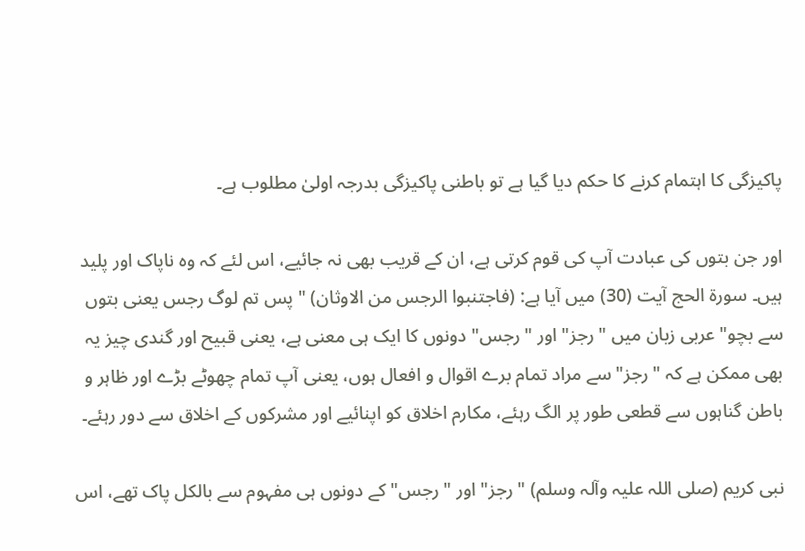پاکیزگی کا اہتمام کرنے کا حکم دیا گیا ہے تو باطنی پاکیزگی بدرجہ اولیٰ مطلوب ہے۔

اور جن بتوں کی عبادت آپ کی قوم کرتی ہے، ان کے قریب بھی نہ جائیے، اس لئے کہ وہ ناپاک اور پلید ہیں۔ سورۃ الحج آیت (30) میں آیا ہے: (فاجتنبوا الرجس من الاوثان) " پس تم لوگ رجس یعنی بتوں سے بچو" عربی زبان میں " رجز" اور " رجس" دونوں کا ایک ہی معنی ہے، یعنی قبیح اور گندی چیز یہ بھی ممکن ہے کہ " رجز" سے مراد تمام برے اقوال و افعال ہوں، یعنی آپ تمام چھوٹے بڑے اور ظاہر و باطن گناہوں سے قطعی طور پر الگ رہئے، مکارم اخلاق کو اپنائیے اور مشرکوں کے اخلاق سے دور رہئے۔

نبی کریم (صلی اللہ علیہ وآلہ وسلم) " رجز" اور " رجس" کے دونوں ہی مفہوم سے بالکل پاک تھے، اس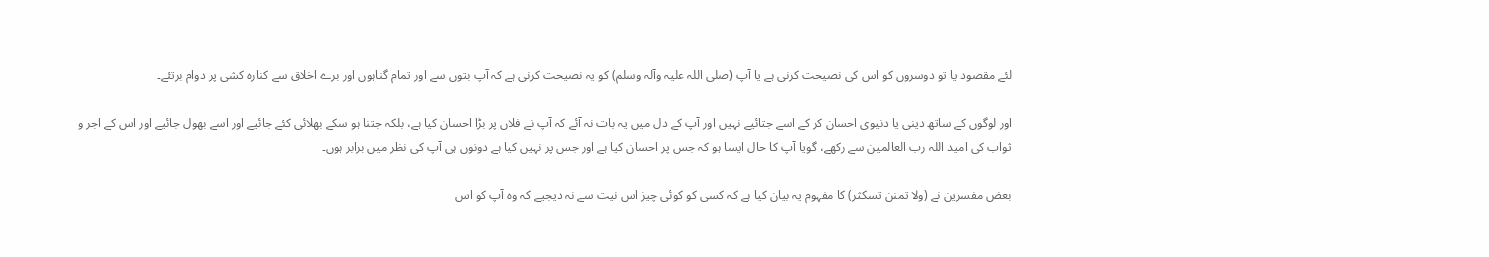لئے مقصود یا تو دوسروں کو اس کی نصیحت کرنی ہے یا آپ (صلی اللہ علیہ وآلہ وسلم) کو یہ نصیحت کرنی ہے کہ آپ بتوں سے اور تمام گناہوں اور برے اخلاق سے کنارہ کشی پر دوام برتئے۔

اور لوگوں کے ساتھ دینی یا دنیوی احسان کر کے اسے جتائیے نہیں اور آپ کے دل میں یہ بات نہ آئے کہ آپ نے فلاں پر بڑا احسان کیا ہے، بلکہ جتنا ہو سکے بھلائی کئے جائیے اور اسے بھول جائیے اور اس کے اجر و ثواب کی امید اللہ رب العالمین سے رکھے، گویا آپ کا حال ایسا ہو کہ جس پر احسان کیا ہے اور جس پر نہیں کیا ہے دونوں ہی آپ کی نظر میں برابر ہوں۔

بعض مفسرین نے (ولا تمنن تسکثر) کا مفہوم یہ بیان کیا ہے کہ کسی کو کوئی چیز اس نیت سے نہ دیجیے کہ وہ آپ کو اس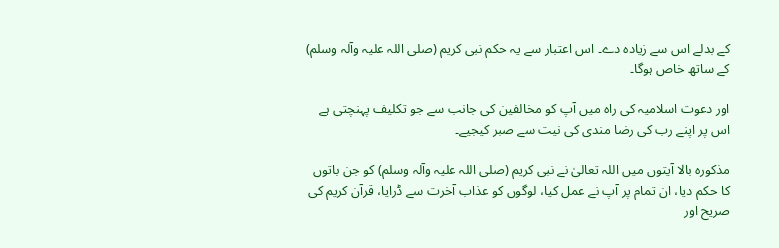کے بدلے اس سے زیادہ دے۔ اس اعتبار سے یہ حکم نبی کریم (صلی اللہ علیہ وآلہ وسلم) کے ساتھ خاص ہوگا۔

اور دعوت اسلامیہ کی راہ میں آپ کو مخالفین کی جانب سے جو تکلیف پہنچتی ہے اس پر اپنے رب کی رضا مندی کی نیت سے صبر کیجیے۔

مذکورہ بالا آیتوں میں اللہ تعالیٰ نے نبی کریم (صلی اللہ علیہ وآلہ وسلم) کو جن باتوں کا حکم دیا، ان تمام پر آپ نے عمل کیا، لوگوں کو عذاب آخرت سے ڈرایا، قرآن کریم کی صریح اور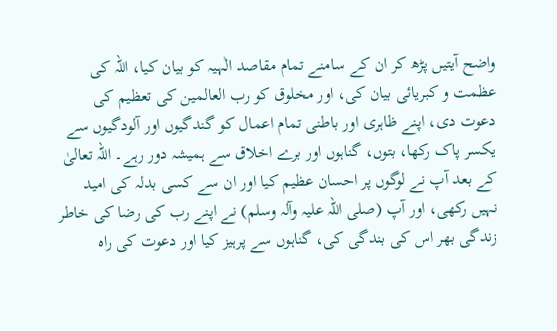واضح آیتیں پڑھ کر ان کے سامنے تمام مقاصد الٰہیہ کو بیان کیا، اللہ کی عظمت و کبریائی بیان کی، اور مخلوق کو رب العالمین کی تعظیم کی دعوت دی، اپنے ظاہری اور باطنی تمام اعمال کو گندگیوں اور آلودگیوں سے یکسر پاک رکھا، بتوں، گناہوں اور برے اخلاق سے ہمیشہ دور رہے۔ اللہ تعالیٰ کے بعد آپ نے لوگوں پر احسان عظیم کیا اور ان سے کسی بدلہ کی امید نہیں رکھی، اور آپ (صلی اللہ علیہ وآلہ وسلم) نے اپنے رب کی رضا کی خاطر زندگی بھر اس کی بندگی کی، گناہوں سے پرہیز کیا اور دعوت کی راہ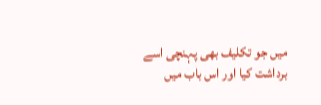میں جو تکلیف بھی پہنچی اسے برداشت کیا اور اس باب میں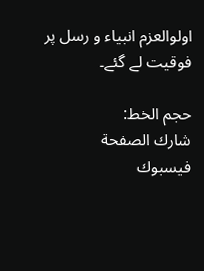اولوالعزم انبیاء و رسل پر فوقیت لے گئے۔

حجم الخط:
شارك الصفحة
فيسبوك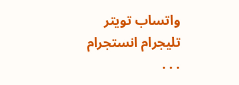واتساب تويتر تليجرام انستجرام
. . .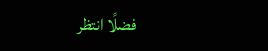فضلًا انتظر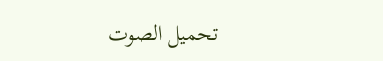تحميل الصوت